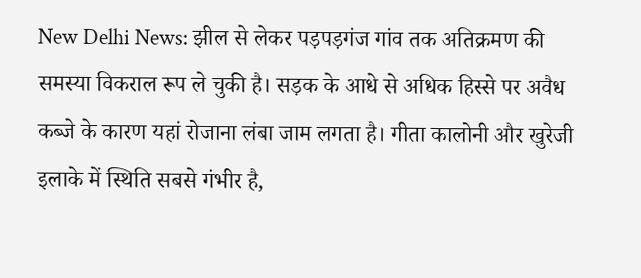New Delhi News: झील से लेकर पड़पड़गंज गांव तक अतिक्रमण की समस्या विकराल रूप ले चुकी है। सड़क के आधे से अधिक हिस्से पर अवैध कब्जे के कारण यहां रोजाना लंबा जाम लगता है। गीता कालोनी और खुरेजी इलाके में स्थिति सबसे गंभीर है,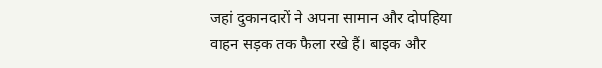जहां दुकानदारों ने अपना सामान और दोपहिया वाहन सड़क तक फैला रखे हैं। बाइक और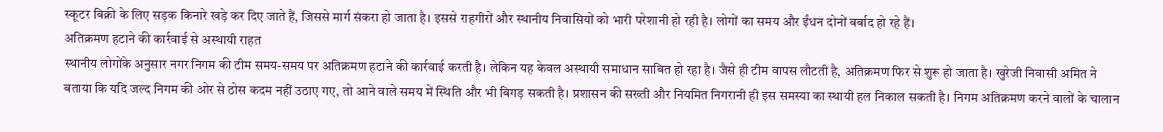स्कूटर बिक्री के लिए सड़क किनारे खड़े कर दिए जाते हैं, जिससे मार्ग संकरा हो जाता है। इससे राहगीरों और स्थानीय निवासियों को भारी परेशानी हो रही है। लोगों का समय और ईंधन दोनों बर्बाद हो रहे हैं।
अतिक्रमण हटाने की कार्रवाई से अस्थायी राहत
स्थानीय लोगोंके अनुसार नगर निगम की टीम समय-समय पर अतिक्रमण हटाने की कार्रवाई करती है। लेकिन यह केवल अस्थायी समाधान साबित हो रहा है। जैसे ही टीम वापस लौटती है, अतिक्रमण फिर से शुरू हो जाता है। खुरेजी निवासी अमित ने बताया कि यदि जल्द निगम की ओर से ठोस कदम नहीं उठाए गए, तो आने वाले समय में स्थिति और भी बिगड़ सकती है। प्रशासन की सख्ती और नियमित निगरानी ही इस समस्या का स्थायी हल निकाल सकती है। निगम अतिक्रमण करने वालों के चालान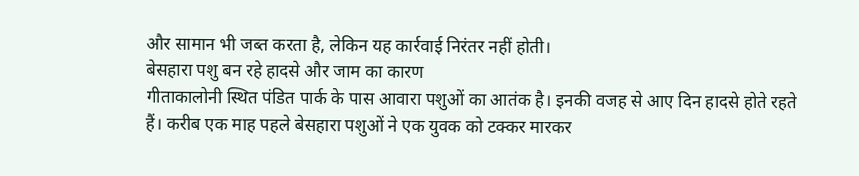और सामान भी जब्त करता है, लेकिन यह कार्रवाई निरंतर नहीं होती।
बेसहारा पशु बन रहे हादसे और जाम का कारण
गीताकालोनी स्थित पंडित पार्क के पास आवारा पशुओं का आतंक है। इनकी वजह से आए दिन हादसे होते रहते हैं। करीब एक माह पहले बेसहारा पशुओं ने एक युवक को टक्कर मारकर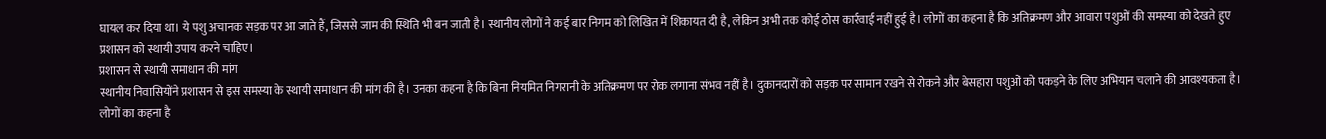घायल कर दिया था। ये पशु अचानक सड़क पर आ जाते हैं, जिससे जाम की स्थिति भी बन जाती है। स्थानीय लोगों ने कई बार निगम को लिखित में शिकायत दी है, लेकिन अभी तक कोई ठोस कार्रवाई नहीं हुई है। लोगों का कहना है कि अतिक्रमण और आवारा पशुओं की समस्या को देखते हुए प्रशासन को स्थायी उपाय करने चाहिए।
प्रशासन से स्थायी समाधान की मांग
स्थानीय निवासियोंने प्रशासन से इस समस्या के स्थायी समाधान की मांग की है। उनका कहना है कि बिना नियमित निगरानी के अतिक्रमण पर रोक लगाना संभव नहीं है। दुकानदारों को सड़क पर सामान रखने से रोकने और बेसहारा पशुओं को पकड़ने के लिए अभियान चलाने की आवश्यकता है। लोगों का कहना है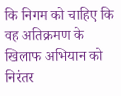कि निगम को चाहिए कि वह अतिक्रमण के खिलाफ अभियान को निरंतर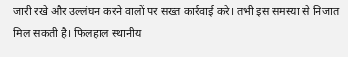जारी रखे और उल्लंघन करने वालों पर सख्त कार्रवाई करे। तभी इस समस्या से निजात मिल सकती है। फिलहाल स्थानीय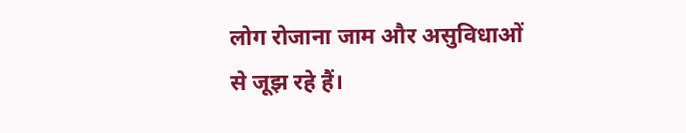लोग रोजाना जाम और असुविधाओं से जूझ रहे हैं।